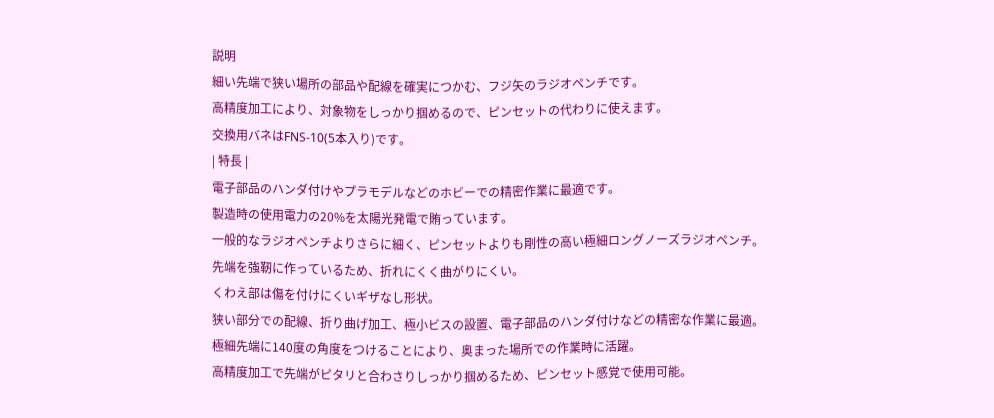説明
細い先端で狭い場所の部品や配線を確実につかむ、フジ矢のラジオペンチです。
高精度加工により、対象物をしっかり掴めるので、ピンセットの代わりに使えます。
交換用バネはFNS-10(5本入り)です。
| 特長 |
電子部品のハンダ付けやプラモデルなどのホビーでの精密作業に最適です。
製造時の使用電力の20%を太陽光発電で賄っています。
一般的なラジオペンチよりさらに細く、ピンセットよりも剛性の高い極細ロングノーズラジオペンチ。
先端を強靭に作っているため、折れにくく曲がりにくい。
くわえ部は傷を付けにくいギザなし形状。
狭い部分での配線、折り曲げ加工、極小ビスの設置、電子部品のハンダ付けなどの精密な作業に最適。
極細先端に140度の角度をつけることにより、奥まった場所での作業時に活躍。
高精度加工で先端がピタリと合わさりしっかり掴めるため、ピンセット感覚で使用可能。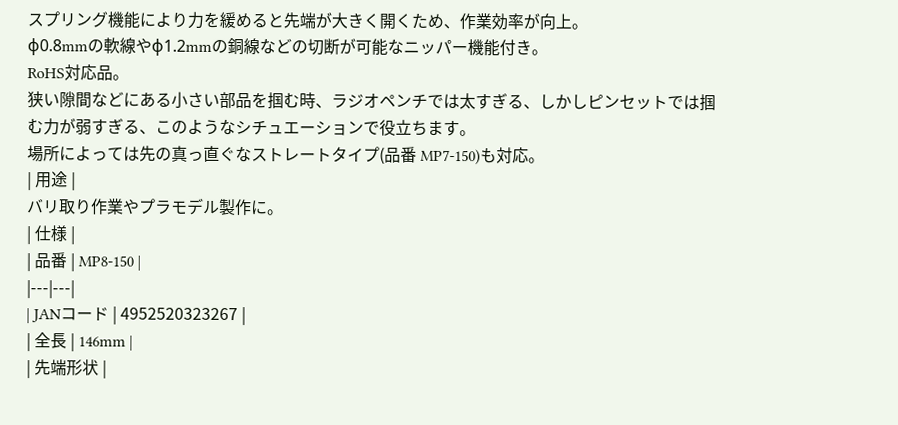スプリング機能により力を緩めると先端が大きく開くため、作業効率が向上。
φ0.8mmの軟線やφ1.2mmの銅線などの切断が可能なニッパー機能付き。
RoHS対応品。
狭い隙間などにある小さい部品を掴む時、ラジオペンチでは太すぎる、しかしピンセットでは掴む力が弱すぎる、このようなシチュエーションで役立ちます。
場所によっては先の真っ直ぐなストレートタイプ(品番 MP7-150)も対応。
| 用途 |
バリ取り作業やプラモデル製作に。
| 仕様 |
| 品番 | MP8-150 |
|---|---|
| JANコード | 4952520323267 |
| 全長 | 146mm |
| 先端形状 |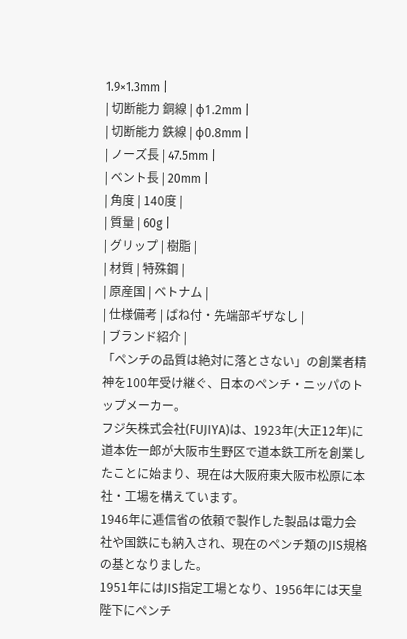1.9×1.3mm |
| 切断能力 銅線 | φ1.2mm |
| 切断能力 鉄線 | φ0.8mm |
| ノーズ長 | 47.5mm |
| ベント長 | 20mm |
| 角度 | 140度 |
| 質量 | 60g |
| グリップ | 樹脂 |
| 材質 | 特殊鋼 |
| 原産国 | ベトナム |
| 仕様備考 | ばね付・先端部ギザなし |
| ブランド紹介 |
「ペンチの品質は絶対に落とさない」の創業者精神を100年受け継ぐ、日本のペンチ・ニッパのトップメーカー。
フジ矢株式会社(FUJIYA)は、1923年(大正12年)に道本佐一郎が大阪市生野区で道本鉄工所を創業したことに始まり、現在は大阪府東大阪市松原に本社・工場を構えています。
1946年に逓信省の依頼で製作した製品は電力会社や国鉄にも納入され、現在のペンチ類のJIS規格の基となりました。
1951年にはJIS指定工場となり、1956年には天皇陛下にペンチ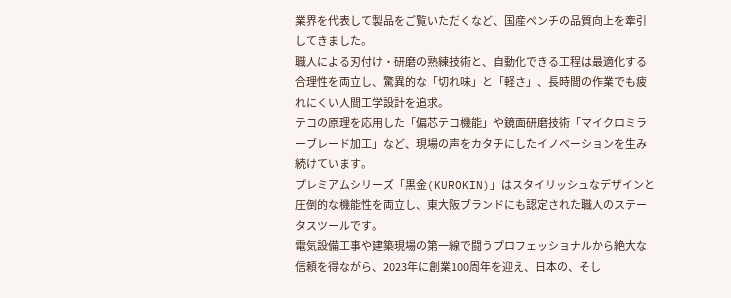業界を代表して製品をご覧いただくなど、国産ペンチの品質向上を牽引してきました。
職人による刃付け・研磨の熟練技術と、自動化できる工程は最適化する合理性を両立し、驚異的な「切れ味」と「軽さ」、長時間の作業でも疲れにくい人間工学設計を追求。
テコの原理を応用した「偏芯テコ機能」や鏡面研磨技術「マイクロミラーブレード加工」など、現場の声をカタチにしたイノベーションを生み続けています。
プレミアムシリーズ「黒金(KUROKIN)」はスタイリッシュなデザインと圧倒的な機能性を両立し、東大阪ブランドにも認定された職人のステータスツールです。
電気設備工事や建築現場の第一線で闘うプロフェッショナルから絶大な信頼を得ながら、2023年に創業100周年を迎え、日本の、そし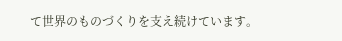て世界のものづくりを支え続けています。